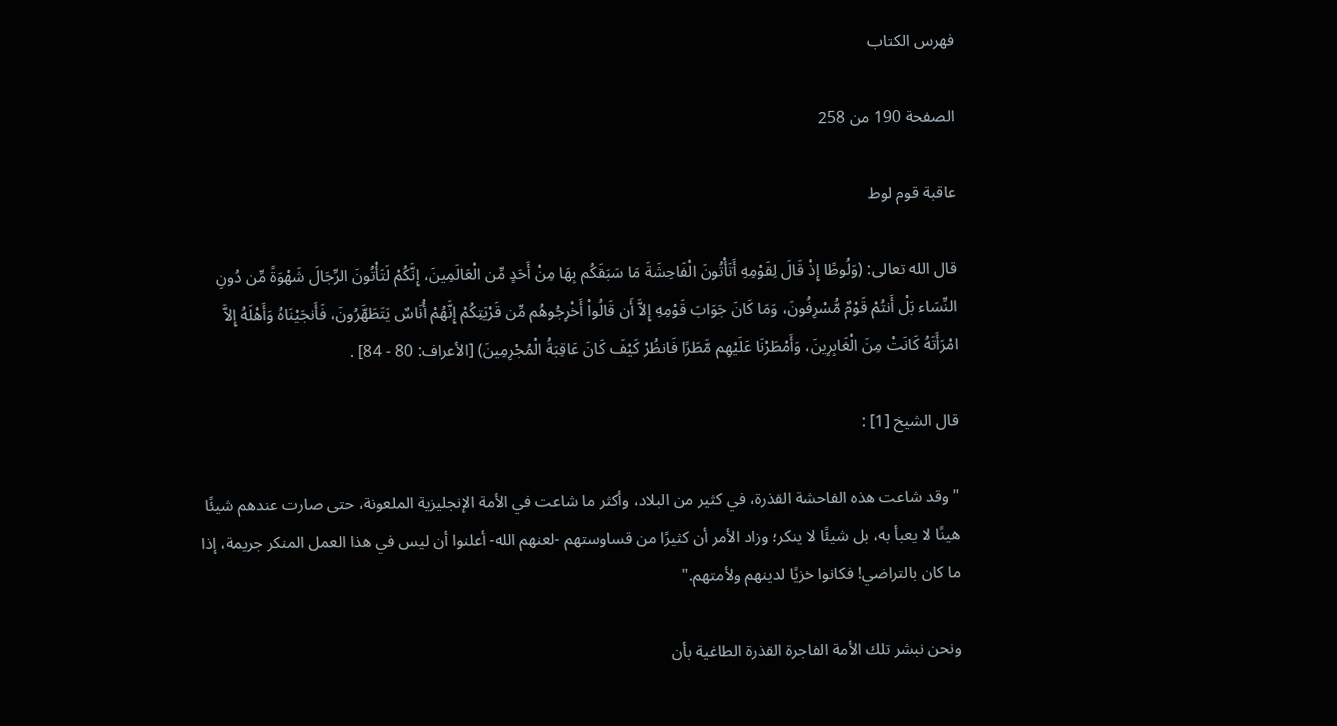فهرس الكتاب

الصفحة 190 من 258

عاقبة قوم لوط

قال الله تعالى: (وَلُوطًا إِذْ قَالَ لِقَوْمِهِ أَتَأْتُونَ الْفَاحِشَةَ مَا سَبَقَكُم بِهَا مِنْ أَحَدٍ مِّن الْعَالَمِينَ، إِنَّكُمْ لَتَأْتُونَ الرِّجَالَ شَهْوَةً مِّن دُونِ النِّسَاء بَلْ أَنتُمْ قَوْمٌ مُّسْرِفُونَ، وَمَا كَانَ جَوَابَ قَوْمِهِ إِلاَّ أَن قَالُواْ أَخْرِجُوهُم مِّن قَرْيَتِكُمْ إِنَّهُمْ أُنَاسٌ يَتَطَهَّرُونَ، فَأَنجَيْنَاهُ وَأَهْلَهُ إِلاَّ امْرَأَتَهُ كَانَتْ مِنَ الْغَابِرِينَ، وَأَمْطَرْنَا عَلَيْهِم مَّطَرًا فَانظُرْ كَيْفَ كَانَ عَاقِبَةُ الْمُجْرِمِينَ) [الأعراف: 80 - 84] .

قال الشيخ [1] :

"وقد شاعت هذه الفاحشة القذرة، في كثير من البلاد، وأكثر ما شاعت في الأمة الإنجليزية الملعونة، حتى صارت عندهم شيئًا هينًا لا يعبأ به، بل شيئًا لا ينكر؛ وزاد الأمر أن كثيرًا من قساوستهم -لعنهم الله- أعلنوا أن ليس في هذا العمل المنكر جريمة، إذا ما كان بالتراضي! فكانوا خزيًا لدينهم ولأمتهم."

ونحن نبشر تلك الأمة الفاجرة القذرة الطاغية بأن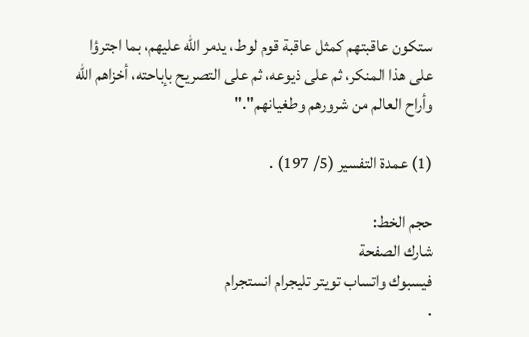ستكون عاقبتهم كمثل عاقبة قوم لوط، يدمر الله عليهم، بما اجترؤا على هذا المنكر، ثم على ذيوعه، ثم على التصريح بإباحته، أخزاهم الله وأراح العالم من شرورهم وطغيانهم"."

(1) عمدة التفسير (5/ 197) .

حجم الخط:
شارك الصفحة
فيسبوك واتساب تويتر تليجرام انستجرام
.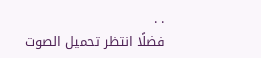. .
فضلًا انتظر تحميل الصوت